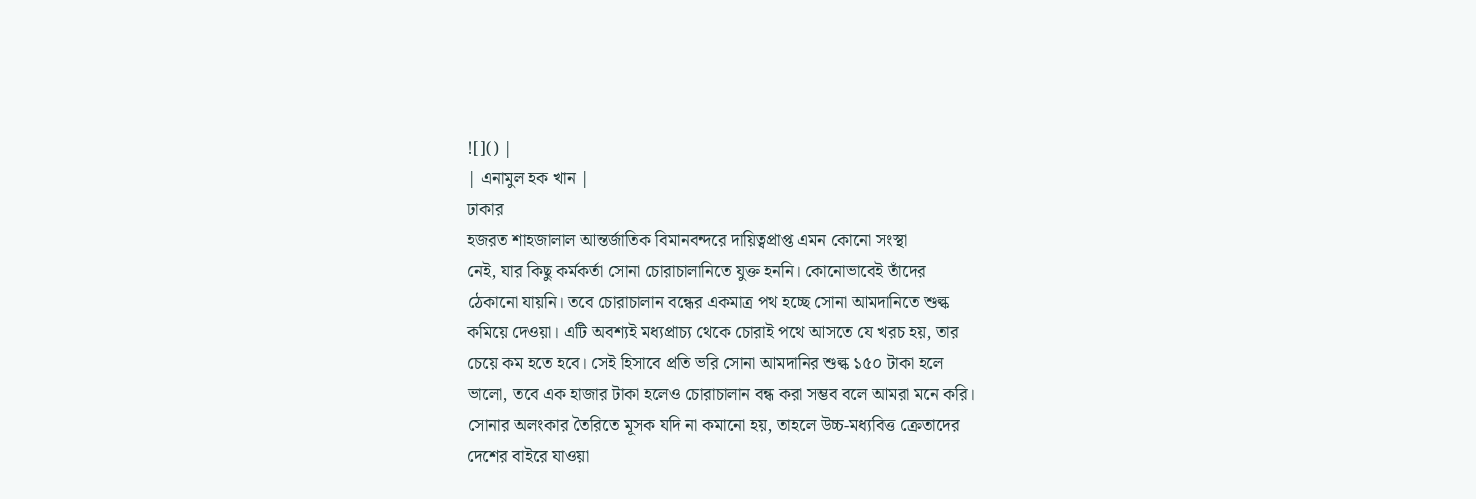![]() |
| এনামুল হক খান |
ঢাকার
হজরত শাহজালাল আন্তর্জাতিক বিমানবন্দরে দায়িত্বপ্রাপ্ত এমন কোনো সংস্থা
নেই, যার কিছু কর্মকর্তা সোনা চোরাচালানিতে যুক্ত হননি। কোনোভাবেই তাঁদের
ঠেকানো যায়নি। তবে চোরাচালান বন্ধের একমাত্র পথ হচ্ছে সোনা আমদানিতে শুল্ক
কমিয়ে দেওয়া। এটি অবশ্যই মধ্যপ্রাচ্য থেকে চোরাই পথে আসতে যে খরচ হয়, তার
চেয়ে কম হতে হবে। সেই হিসাবে প্রতি ভরি সোনা আমদানির শুল্ক ১৫০ টাকা হলে
ভালো, তবে এক হাজার টাকা হলেও চোরাচালান বন্ধ করা সম্ভব বলে আমরা মনে করি।
সোনার অলংকার তৈরিতে মূসক যদি না কমানো হয়, তাহলে উচ্চ-মধ্যবিত্ত ক্রেতাদের
দেশের বাইরে যাওয়া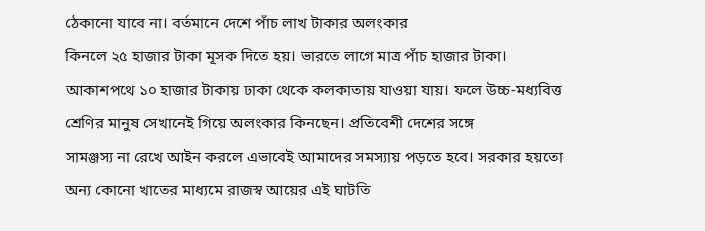ঠেকানো যাবে না। বর্তমানে দেশে পাঁচ লাখ টাকার অলংকার
কিনলে ২৫ হাজার টাকা মূসক দিতে হয়। ভারতে লাগে মাত্র পাঁচ হাজার টাকা।
আকাশপথে ১০ হাজার টাকায় ঢাকা থেকে কলকাতায় যাওয়া যায়। ফলে উচ্চ-মধ্যবিত্ত
শ্রেণির মানুষ সেখানেই গিয়ে অলংকার কিনছেন। প্রতিবেশী দেশের সঙ্গে
সামঞ্জস্য না রেখে আইন করলে এভাবেই আমাদের সমস্যায় পড়তে হবে। সরকার হয়তো
অন্য কোনো খাতের মাধ্যমে রাজস্ব আয়ের এই ঘাটতি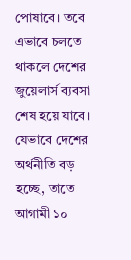পোষাবে। তবে এভাবে চলতে
থাকলে দেশের জুয়েলার্স ব্যবসা শেষ হয়ে যাবে। যেভাবে দেশের অর্থনীতি বড়
হচ্ছে, তাতে আগামী ১০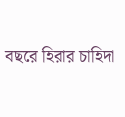বছরে হিরার চাহিদা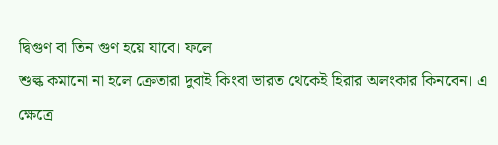দ্বিগুণ বা তিন গুণ হয়ে যাবে। ফলে
শুল্ক কমানো না হলে ক্রেতারা দুবাই কিংবা ভারত থেকেই হিরার অলংকার কিনবেন। এ
ক্ষেত্রে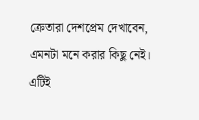ক্রেতারা দেশপ্রেম দেখাবেন, এমনটা মনে করার কিছু নেই। এটিই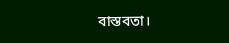বাস্তবতা।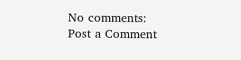No comments:
Post a Comment